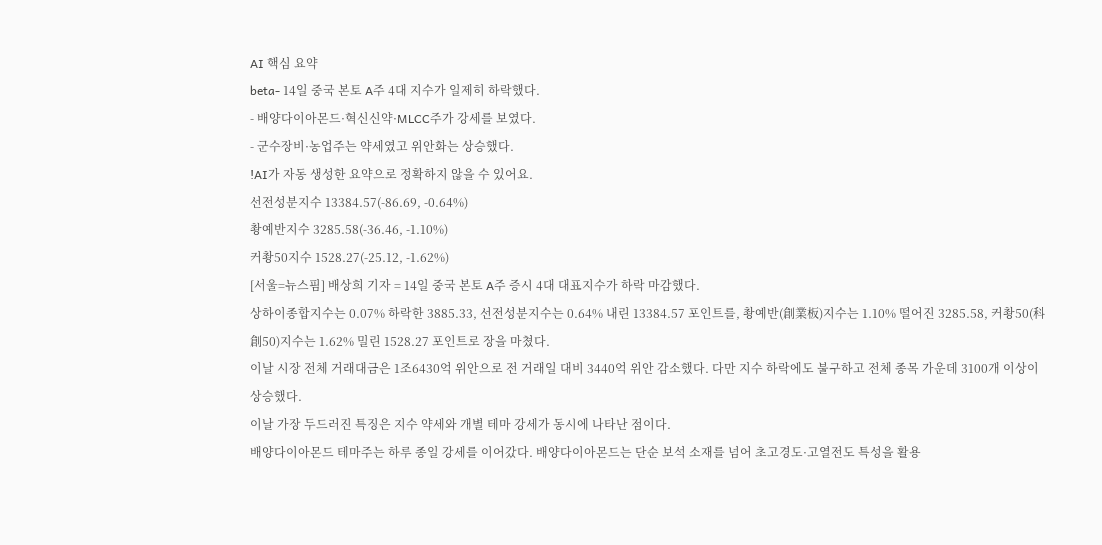AI 핵심 요약
beta- 14일 중국 본토 A주 4대 지수가 일제히 하락했다.
- 배양다이아몬드·혁신신약·MLCC주가 강세를 보였다.
- 군수장비·농업주는 약세였고 위안화는 상승했다.
!AI가 자동 생성한 요약으로 정확하지 않을 수 있어요.
선전성분지수 13384.57(-86.69, -0.64%)
촹예반지수 3285.58(-36.46, -1.10%)
커촹50지수 1528.27(-25.12, -1.62%)
[서울=뉴스핌] 배상희 기자 = 14일 중국 본토 A주 증시 4대 대표지수가 하락 마감했다.
상하이종합지수는 0.07% 하락한 3885.33, 선전성분지수는 0.64% 내린 13384.57 포인트를, 촹예반(創業板)지수는 1.10% 떨어진 3285.58, 커촹50(科創50)지수는 1.62% 밀린 1528.27 포인트로 장을 마쳤다.
이날 시장 전체 거래대금은 1조6430억 위안으로 전 거래일 대비 3440억 위안 감소했다. 다만 지수 하락에도 불구하고 전체 종목 가운데 3100개 이상이 상승했다.
이날 가장 두드러진 특징은 지수 약세와 개별 테마 강세가 동시에 나타난 점이다.
배양다이아몬드 테마주는 하루 종일 강세를 이어갔다. 배양다이아몬드는 단순 보석 소재를 넘어 초고경도·고열전도 특성을 활용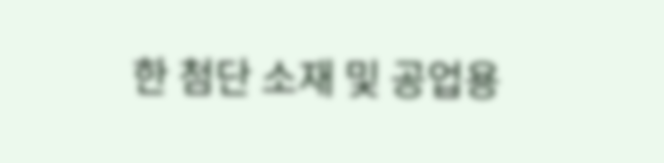한 첨단 소재 및 공업용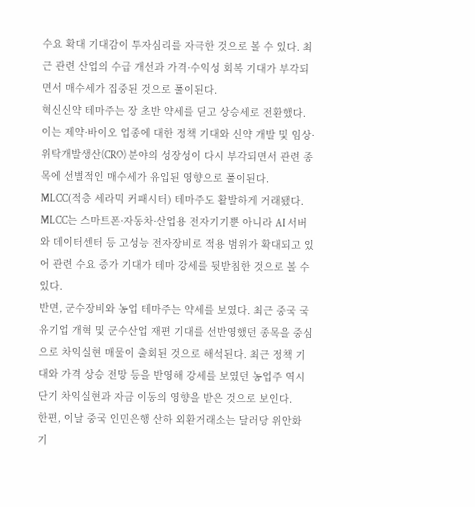수요 확대 기대감이 투자심리를 자극한 것으로 볼 수 있다. 최근 관련 산업의 수급 개선과 가격·수익성 회복 기대가 부각되면서 매수세가 집중된 것으로 풀이된다.
혁신신약 테마주는 장 초반 약세를 딛고 상승세로 전환했다. 이는 제약·바이오 업종에 대한 정책 기대와 신약 개발 및 임상·위탁개발생산(CRO) 분야의 성장성이 다시 부각되면서 관련 종목에 선별적인 매수세가 유입된 영향으로 풀이된다.
MLCC(적층 세라믹 커패시터) 테마주도 활발하게 거래됐다. MLCC는 스마트폰·자동차·산업용 전자기기뿐 아니라 AI 서버와 데이터센터 등 고성능 전자장비로 적용 범위가 확대되고 있어 관련 수요 증가 기대가 테마 강세를 뒷받침한 것으로 볼 수 있다.
반면, 군수장비와 농업 테마주는 약세를 보였다. 최근 중국 국유기업 개혁 및 군수산업 재편 기대를 선반영했던 종목을 중심으로 차익실현 매물이 출회된 것으로 해석된다. 최근 정책 기대와 가격 상승 전망 등을 반영해 강세를 보였던 농업주 역시 단기 차익실현과 자금 이동의 영향을 받은 것으로 보인다.
한편, 이날 중국 인민은행 산하 외환거래소는 달러당 위안화 기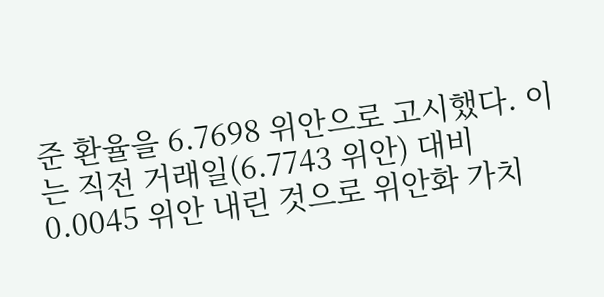준 환율을 6.7698 위안으로 고시했다. 이는 직전 거래일(6.7743 위안) 대비 0.0045 위안 내린 것으로 위안화 가치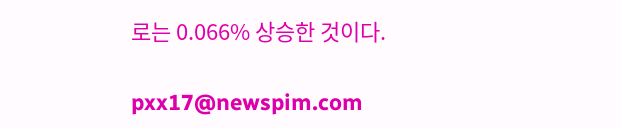로는 0.066% 상승한 것이다.

pxx17@newspim.com